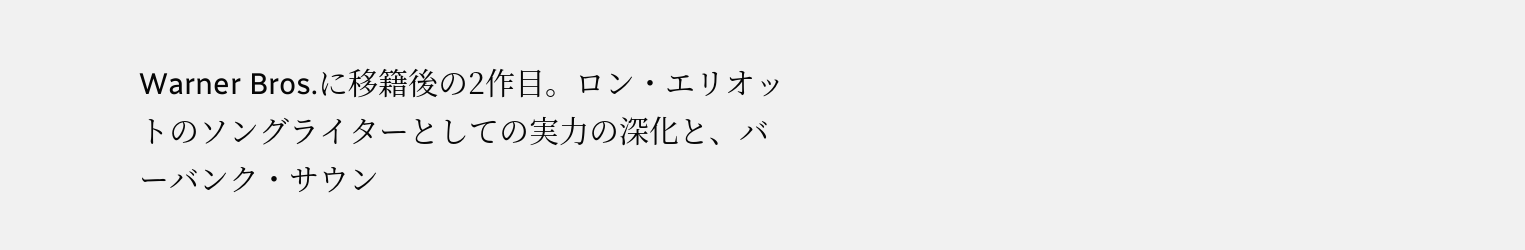Warner Bros.に移籍後の2作目。ロン・エリオットのソングライターとしての実力の深化と、バーバンク・サウン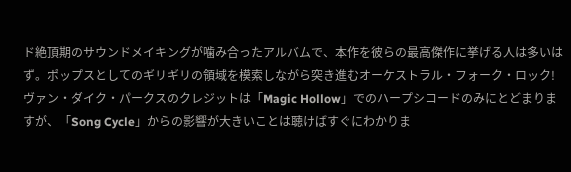ド絶頂期のサウンドメイキングが噛み合ったアルバムで、本作を彼らの最高傑作に挙げる人は多いはず。ポップスとしてのギリギリの領域を模索しながら突き進むオーケストラル・フォーク・ロック! ヴァン・ダイク・パークスのクレジットは「Magic Hollow」でのハープシコードのみにとどまりますが、「Song Cycle」からの影響が大きいことは聴けばすぐにわかりま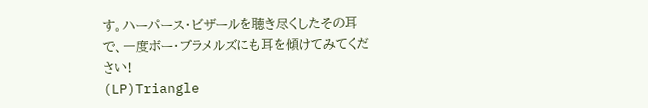す。ハーパース・ビザールを聴き尽くしたその耳で、一度ボー・ブラメルズにも耳を傾けてみてください!
(LP)Triangle